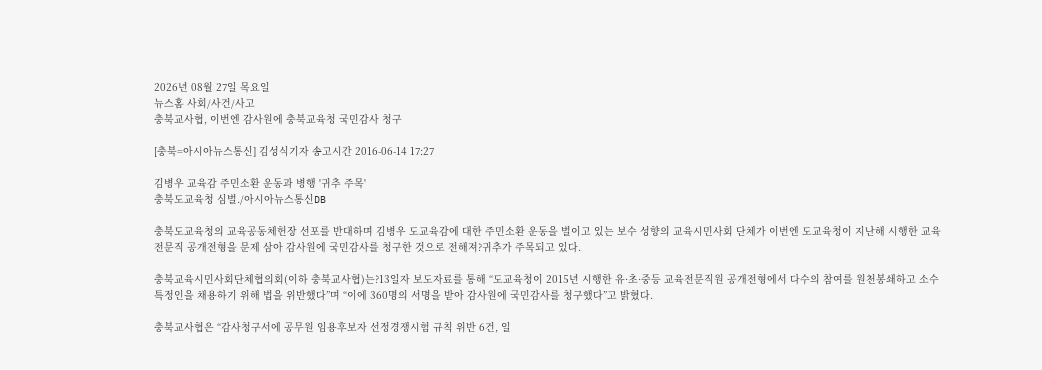2026년 08월 27일 목요일
뉴스홈 사회/사건/사고
충북교사협, 이번엔 감사원에 충북교육청 국민감사 청구

[충북=아시아뉴스통신] 김성식기자 송고시간 2016-06-14 17:27

김병우 교육감 주민소환 운동과 병행 '귀추 주목'
충북도교육청 심벌./아시아뉴스통신DB

충북도교육청의 교육공동체헌장 선포를 반대하며 김병우 도교육감에 대한 주민소환 운동을 벌이고 있는 보수 성향의 교육시민사회 단체가 이번엔 도교육청이 지난해 시행한 교육전문직 공개전형을 문제 삼아 감사원에 국민감사를 청구한 것으로 전해져?귀추가 주목되고 있다.

충북교육시민사회단체협의회(이하 충북교사협)는?13일자 보도자료를 통해 “도교육청이 2015년 시행한 유·초·중등 교육전문직원 공개전형에서 다수의 참여를 원천봉쇄하고 소수 특정인을 채용하기 위해 법을 위반했다”며 “이에 360명의 서명을 받아 감사원에 국민감사를 청구했다”고 밝혔다.

충북교사협은 “감사청구서에 공무원 임용후보자 선정경쟁시험 규칙 위반 6건, 일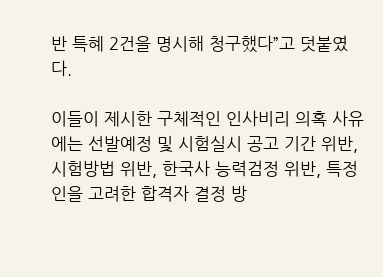반 특혜 2건을 명시해 청구했다”고 덧붙였다.

이들이 제시한 구체적인 인사비리 의혹 사유에는 선발예정 및 시험실시 공고 기간 위반, 시험방법 위반, 한국사 능력검정 위반, 특정인을 고려한 합격자 결정 방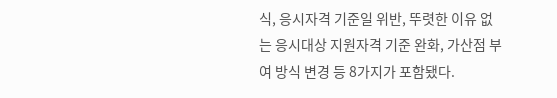식, 응시자격 기준일 위반, 뚜렷한 이유 없는 응시대상 지원자격 기준 완화, 가산점 부여 방식 변경 등 8가지가 포함됐다.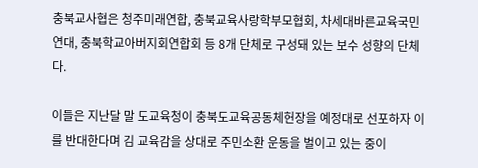충북교사협은 청주미래연합, 충북교육사랑학부모협회, 차세대바른교육국민연대, 충북학교아버지회연합회 등 8개 단체로 구성돼 있는 보수 성향의 단체다.

이들은 지난달 말 도교육청이 충북도교육공동체헌장을 예정대로 선포하자 이를 반대한다며 김 교육감을 상대로 주민소환 운동을 벌이고 있는 중이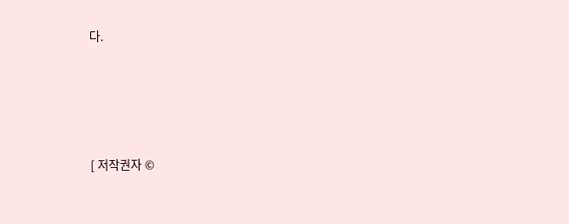다.




[ 저작권자 ©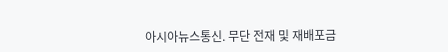아시아뉴스통신. 무단 전재 및 재배포금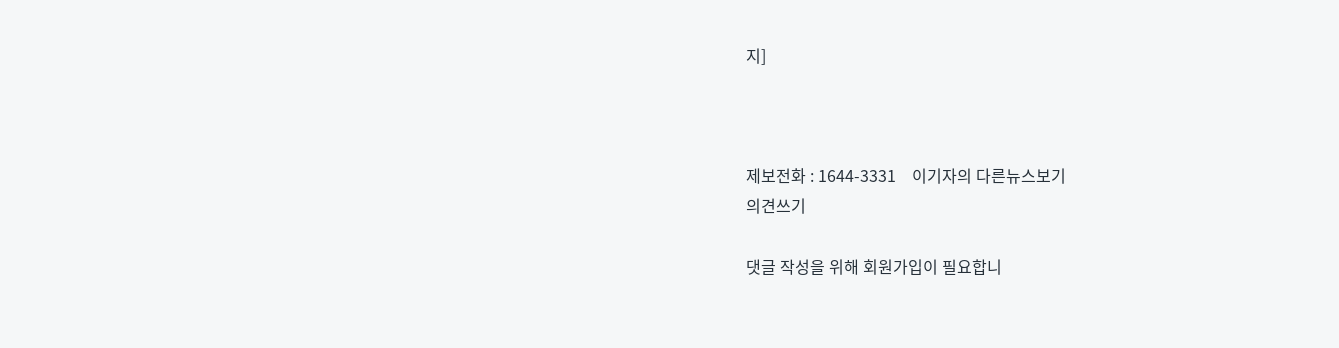지]



제보전화 : 1644-3331    이기자의 다른뉴스보기
의견쓰기

댓글 작성을 위해 회원가입이 필요합니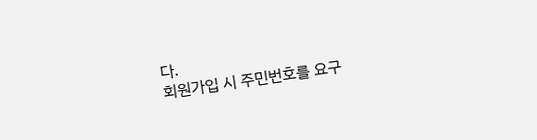다.
회원가입 시 주민번호를 요구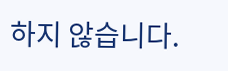하지 않습니다.